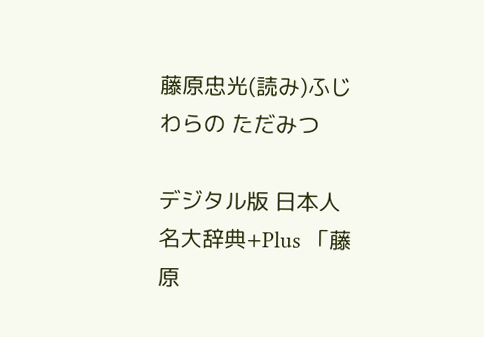藤原忠光(読み)ふじわらの ただみつ

デジタル版 日本人名大辞典+Plus 「藤原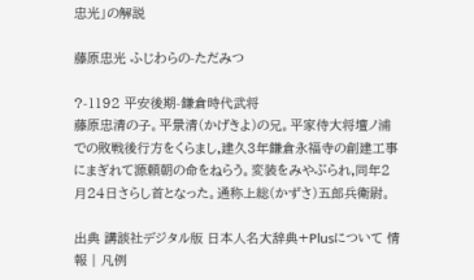忠光」の解説

藤原忠光 ふじわらの-ただみつ

?-1192 平安後期-鎌倉時代武将
藤原忠清の子。平景清(かげきよ)の兄。平家侍大将壇ノ浦での敗戦後行方をくらまし,建久3年鎌倉永福寺の創建工事にまぎれて源頼朝の命をねらう。変装をみやぶられ,同年2月24日さらし首となった。通称上総(かずさ)五郎兵衛尉。

出典 講談社デジタル版 日本人名大辞典+Plusについて 情報 | 凡例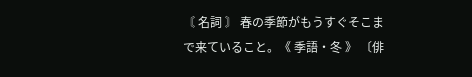〘 名詞 〙 春の季節がもうすぐそこまで来ていること。《 季語・冬 》 〔俳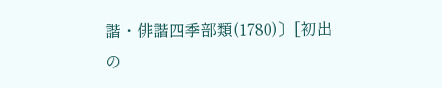諧・俳諧四季部類(1780)〕[初出の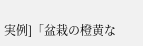実例]「盆栽の橙黄な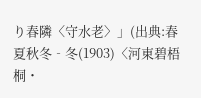り春隣〈守水老〉」(出典:春夏秋冬‐冬(1903)〈河東碧梧桐・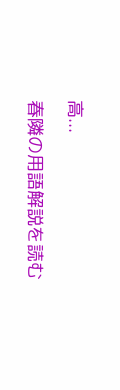高...

春隣の用語解説を読む